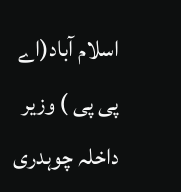اسلام آباد(اے پی پی ) وزیر داخلہ چوہدری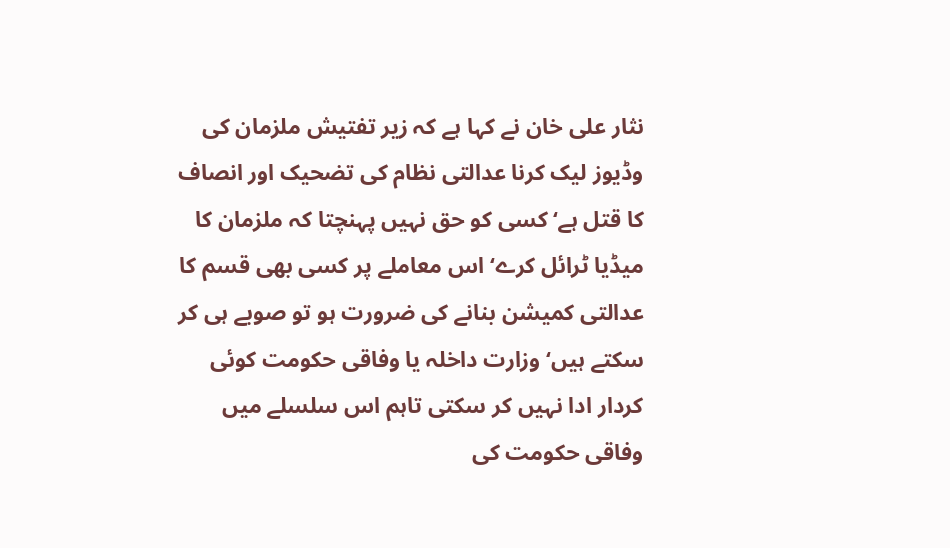نثار علی خان نے کہا ہے کہ زیر تفتیش ملزمان کی وڈیوز لیک کرنا عدالتی نظام کی تضحیک اور انصاف کا قتل ہے‘ کسی کو حق نہیں پہنچتا کہ ملزمان کا میڈیا ٹرائل کرے‘ اس معاملے پر کسی بھی قسم کا عدالتی کمیشن بنانے کی ضرورت ہو تو صوبے ہی کر سکتے ہیں‘ وزارت داخلہ یا وفاقی حکومت کوئی کردار ادا نہیں کر سکتی تاہم اس سلسلے میں وفاقی حکومت کی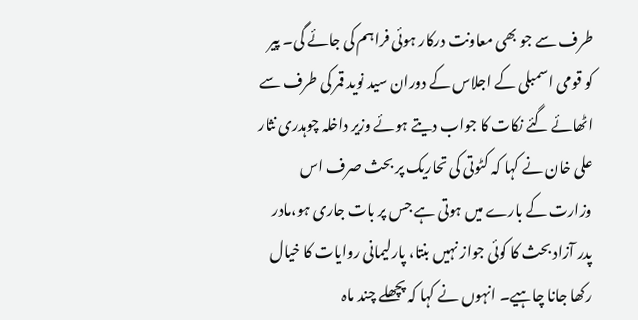طرف سے جو بھی معاونت درکار ہوئی فراہم کی جائے گی۔ پیر کو قومی اسمبلی کے اجلاس کے دوران سید نوید قمر کی طرف سے اٹھائے گئے نکات کا جواب دیتے ہوئے وزیر داخلہ چوہدری نثار علی خان نے کہا کہ کٹوتی کی تحاریک پر بحث صرف اس وزارت کے بارے میں ہوتی ہے جس پر بات جاری ہو،مادر پدر آزاد بحث کا کوئی جواز نہیں بنتا، پارلیمانی روایات کا خیال رکھا جانا چاہیے۔ انہوں نے کہا کہ پچھلے چند ماہ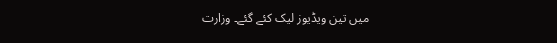میں تین ویڈیوز لیک کئے گئے۔ وزارت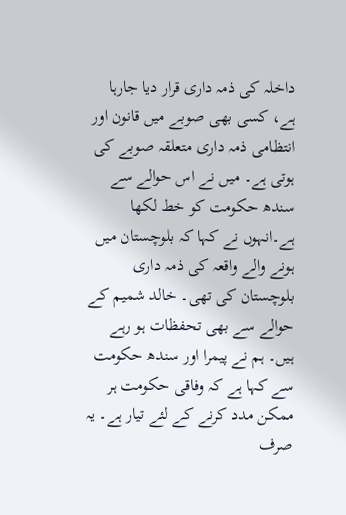داخلہ کی ذمہ داری قرار دیا جارہا ہے، کسی بھی صوبے میں قانون اور انتظامی ذمہ داری متعلقہ صوبے کی ہوتی ہے۔ میں نے اس حوالے سے سندھ حکومت کو خط لکھا ہے۔انہوں نے کہا کہ بلوچستان میں ہونے والے واقعہ کی ذمہ داری بلوچستان کی تھی۔ خالد شمیم کے حوالے سے بھی تحفظات ہو رہے ہیں۔ ہم نے پیمرا اور سندھ حکومت سے کہا ہے کہ وفاقی حکومت ہر ممکن مدد کرنے کے لئے تیار ہے۔ یہ صرف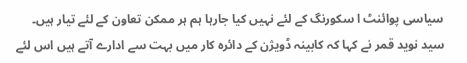سیاسی پوائنٹ ا سکورنگ کے لئے نہیں کیا جارہا ہم ہر ممکن تعاون کے لئے تیار ہیں۔ سید نوید قمر نے کہا کہ کابینہ ڈویژن کے دائرہ کار میں بہت سے ادارے آتے ہیں اس لئے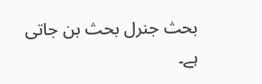بحث جنرل بحث بن جاتی ہے۔